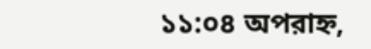১১:০৪ অপরাহ্ন,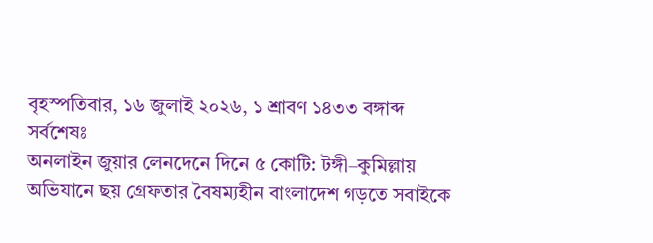বৃহস্পতিবার, ১৬ জুলাই ২০২৬, ১ শ্রাবণ ১৪৩৩ বঙ্গাব্দ
সর্বশেষঃ
অনলাইন জুয়ার লেনদেনে দিনে ৫ কোটি: টঙ্গী–কুমিল্লায় অভিযানে ছয় গ্রেফতার বৈষম্যহীন বাংলাদেশ গড়তে সবাইকে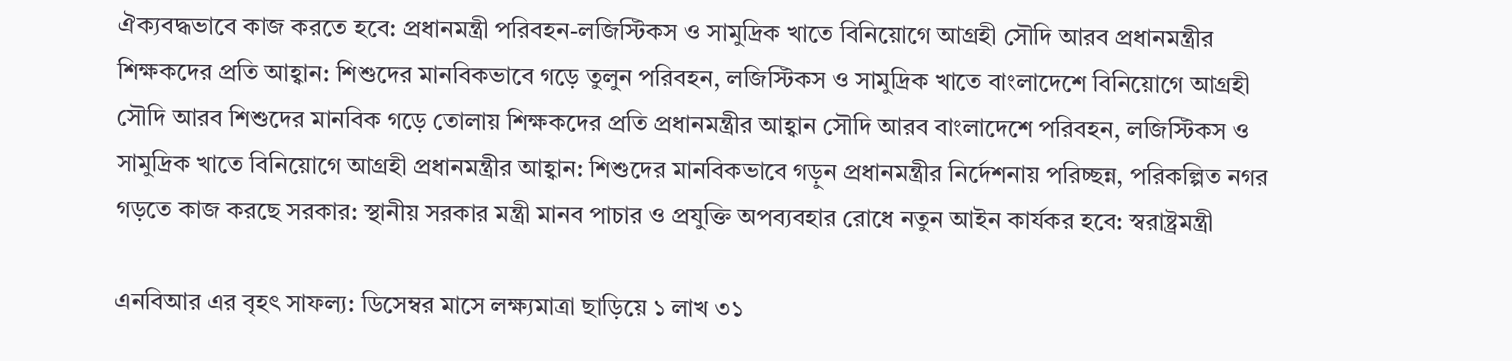ঐক্যবদ্ধভাবে কাজ করতে হবে: প্রধানমন্ত্রী পরিবহন-লজিস্টিকস ও সামুদ্রিক খাতে বিনিয়োগে আগ্রহী সৌদি আরব প্রধানমন্ত্রীর শিক্ষকদের প্রতি আহ্বান: শিশুদের মানবিকভাবে গড়ে তুলুন পরিবহন, লজিস্টিকস ও সামুদ্রিক খাতে বাংলাদেশে বিনিয়োগে আগ্রহী সৌদি আরব শিশুদের মানবিক গড়ে তোলায় শিক্ষকদের প্রতি প্রধানমন্ত্রীর আহ্বান সৌদি আরব বাংলাদেশে পরিবহন, লজিস্টিকস ও সামুদ্রিক খাতে বিনিয়োগে আগ্রহী প্রধানমন্ত্রীর আহ্বান: শিশুদের মানবিকভাবে গড়ুন প্রধানমন্ত্রীর নির্দেশনায় পরিচ্ছন্ন, পরিকল্পিত নগর গড়তে কাজ করছে সরকার: স্থানীয় সরকার মন্ত্রী মানব পাচার ও প্রযুক্তি অপব্যবহার রোধে নতুন আইন কার্যকর হবে: স্বরাষ্ট্রমন্ত্রী

এনবিআর এর বৃহৎ সাফল্য: ডিসেম্বর মাসে লক্ষ্যমাত্রা ছাড়িয়ে ১ লাখ ৩১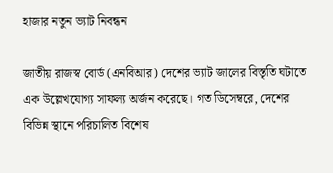হাজার নতুন ভ্যাট নিবন্ধন

জাতীয় রাজস্ব বোর্ড (এনবিআর) দেশের ভ্যাট জালের বিস্তৃতি ঘটাতে এক উল্লেখযোগ্য সাফল্য অর্জন করেছে। গত ডিসেম্বরে, দেশের বিভিন্ন স্থানে পরিচালিত বিশেষ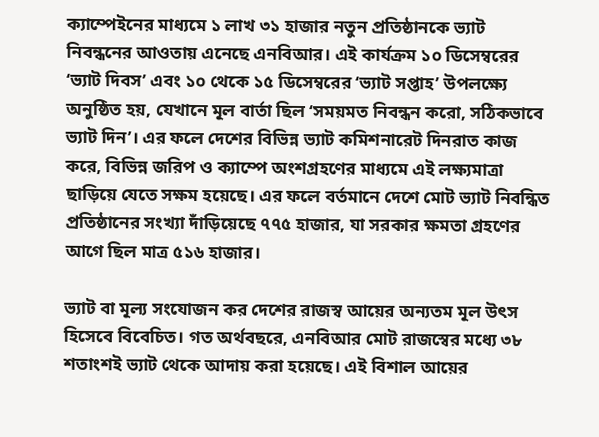ক্যাম্পেইনের মাধ্যমে ১ লাখ ৩১ হাজার নতুন প্রতিষ্ঠানকে ভ্যাট নিবন্ধনের আওতায় এনেছে এনবিআর। এই কার্যক্রম ১০ ডিসেম্বরের ‘ভ্যাট দিবস’ এবং ১০ থেকে ১৫ ডিসেম্বরের ‘ভ্যাট সপ্তাহ’ উপলক্ষ্যে অনুষ্ঠিত হয়, যেখানে মূল বার্তা ছিল ‘সময়মত নিবন্ধন করো, সঠিকভাবে ভ্যাট দিন’। এর ফলে দেশের বিভিন্ন ভ্যাট কমিশনারেট দিনরাত কাজ করে, বিভিন্ন জরিপ ও ক্যাম্পে অংশগ্রহণের মাধ্যমে এই লক্ষ্যমাত্রা ছাড়িয়ে যেতে সক্ষম হয়েছে। এর ফলে বর্তমানে দেশে মোট ভ্যাট নিবন্ধিত প্রতিষ্ঠানের সংখ্যা দাঁড়িয়েছে ৭৭৫ হাজার, যা সরকার ক্ষমতা গ্রহণের আগে ছিল মাত্র ৫১৬ হাজার।

ভ্যাট বা মূল্য সংযোজন কর দেশের রাজস্ব আয়ের অন্যতম মূল উৎস হিসেবে বিবেচিত। গত অর্থবছরে, এনবিআর মোট রাজস্বের মধ্যে ৩৮ শতাংশই ভ্যাট থেকে আদায় করা হয়েছে। এই বিশাল আয়ের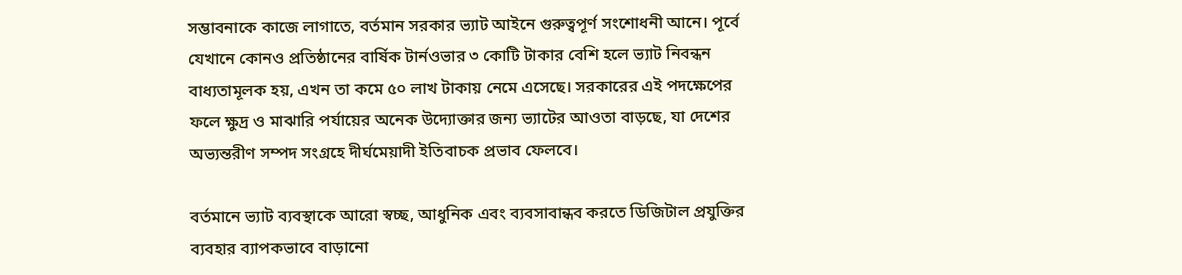সম্ভাবনাকে কাজে লাগাতে, বর্তমান সরকার ভ্যাট আইনে গুরুত্বপূর্ণ সংশোধনী আনে। পূর্বে যেখানে কোনও প্রতিষ্ঠানের বার্ষিক টার্নওভার ৩ কোটি টাকার বেশি হলে ভ্যাট নিবন্ধন বাধ্যতামূলক হয়, এখন তা কমে ৫০ লাখ টাকায় নেমে এসেছে। সরকারের এই পদক্ষেপের ফলে ক্ষুদ্র ও মাঝারি পর্যায়ের অনেক উদ্যোক্তার জন্য ভ্যাটের আওতা বাড়ছে, যা দেশের অভ্যন্তরীণ সম্পদ সংগ্রহে দীর্ঘমেয়াদী ইতিবাচক প্রভাব ফেলবে।

বর্তমানে ভ্যাট ব্যবস্থাকে আরো স্বচ্ছ, আধুনিক এবং ব্যবসাবান্ধব করতে ডিজিটাল প্রযুক্তির ব্যবহার ব্যাপকভাবে বাড়ানো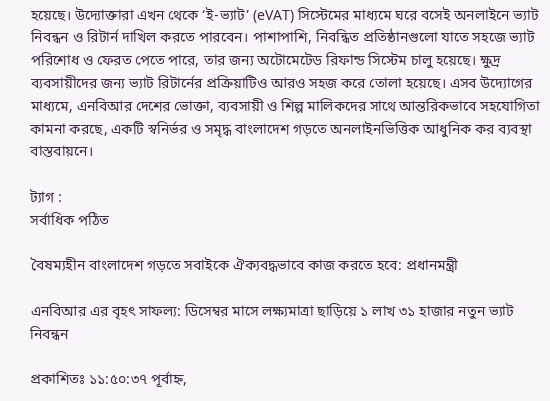হয়েছে। উদ্যোক্তারা এখন থেকে ‘ই-ভ্যাট’ (eVAT) সিস্টেমের মাধ্যমে ঘরে বসেই অনলাইনে ভ্যাট নিবন্ধন ও রিটার্ন দাখিল করতে পারবেন। পাশাপাশি, নিবন্ধিত প্রতিষ্ঠানগুলো যাতে সহজে ভ্যাট পরিশোধ ও ফেরত পেতে পারে, তার জন্য অটোমেটেড রিফান্ড সিস্টেম চালু হয়েছে। ক্ষুদ্র ব্যবসায়ীদের জন্য ভ্যাট রিটার্নের প্রক্রিয়াটিও আরও সহজ করে তোলা হয়েছে। এসব উদ্যোগের মাধ্যমে, এনবিআর দেশের ভোক্তা, ব্যবসায়ী ও শিল্প মালিকদের সাথে আন্তরিকভাবে সহযোগিতা কামনা করছে, একটি স্বনির্ভর ও সমৃদ্ধ বাংলাদেশ গড়তে অনলাইনভিত্তিক আধুনিক কর ব্যবস্থা বাস্তবায়নে।

ট্যাগ :
সর্বাধিক পঠিত

বৈষম্যহীন বাংলাদেশ গড়তে সবাইকে ঐক্যবদ্ধভাবে কাজ করতে হবে: প্রধানমন্ত্রী

এনবিআর এর বৃহৎ সাফল্য: ডিসেম্বর মাসে লক্ষ্যমাত্রা ছাড়িয়ে ১ লাখ ৩১ হাজার নতুন ভ্যাট নিবন্ধন

প্রকাশিতঃ ১১:৫০:৩৭ পূর্বাহ্ন,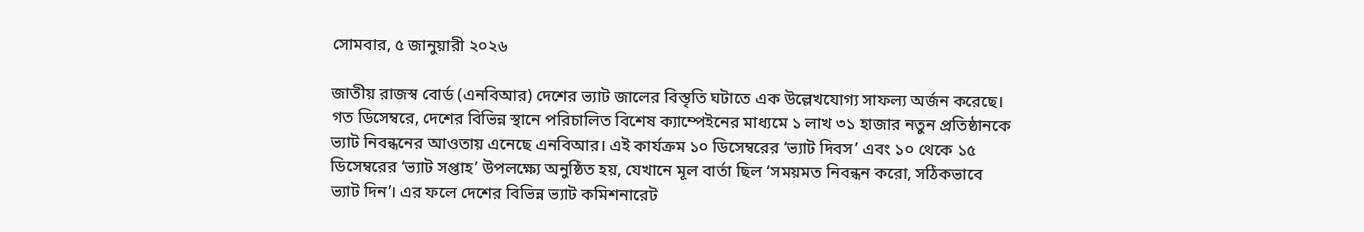সোমবার, ৫ জানুয়ারী ২০২৬

জাতীয় রাজস্ব বোর্ড (এনবিআর) দেশের ভ্যাট জালের বিস্তৃতি ঘটাতে এক উল্লেখযোগ্য সাফল্য অর্জন করেছে। গত ডিসেম্বরে, দেশের বিভিন্ন স্থানে পরিচালিত বিশেষ ক্যাম্পেইনের মাধ্যমে ১ লাখ ৩১ হাজার নতুন প্রতিষ্ঠানকে ভ্যাট নিবন্ধনের আওতায় এনেছে এনবিআর। এই কার্যক্রম ১০ ডিসেম্বরের ‘ভ্যাট দিবস’ এবং ১০ থেকে ১৫ ডিসেম্বরের ‘ভ্যাট সপ্তাহ’ উপলক্ষ্যে অনুষ্ঠিত হয়, যেখানে মূল বার্তা ছিল ‘সময়মত নিবন্ধন করো, সঠিকভাবে ভ্যাট দিন’। এর ফলে দেশের বিভিন্ন ভ্যাট কমিশনারেট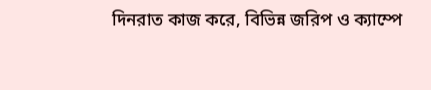দিনরাত কাজ করে, বিভিন্ন জরিপ ও ক্যাম্পে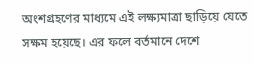অংশগ্রহণের মাধ্যমে এই লক্ষ্যমাত্রা ছাড়িয়ে যেতে সক্ষম হয়েছে। এর ফলে বর্তমানে দেশে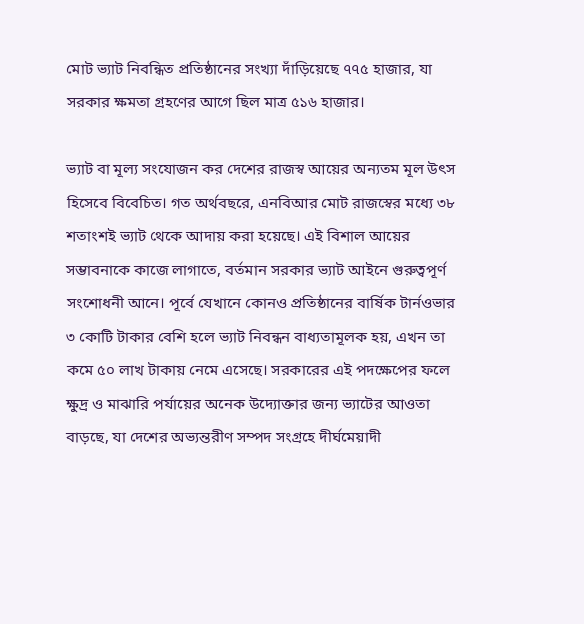মোট ভ্যাট নিবন্ধিত প্রতিষ্ঠানের সংখ্যা দাঁড়িয়েছে ৭৭৫ হাজার, যা সরকার ক্ষমতা গ্রহণের আগে ছিল মাত্র ৫১৬ হাজার।

ভ্যাট বা মূল্য সংযোজন কর দেশের রাজস্ব আয়ের অন্যতম মূল উৎস হিসেবে বিবেচিত। গত অর্থবছরে, এনবিআর মোট রাজস্বের মধ্যে ৩৮ শতাংশই ভ্যাট থেকে আদায় করা হয়েছে। এই বিশাল আয়ের সম্ভাবনাকে কাজে লাগাতে, বর্তমান সরকার ভ্যাট আইনে গুরুত্বপূর্ণ সংশোধনী আনে। পূর্বে যেখানে কোনও প্রতিষ্ঠানের বার্ষিক টার্নওভার ৩ কোটি টাকার বেশি হলে ভ্যাট নিবন্ধন বাধ্যতামূলক হয়, এখন তা কমে ৫০ লাখ টাকায় নেমে এসেছে। সরকারের এই পদক্ষেপের ফলে ক্ষুদ্র ও মাঝারি পর্যায়ের অনেক উদ্যোক্তার জন্য ভ্যাটের আওতা বাড়ছে, যা দেশের অভ্যন্তরীণ সম্পদ সংগ্রহে দীর্ঘমেয়াদী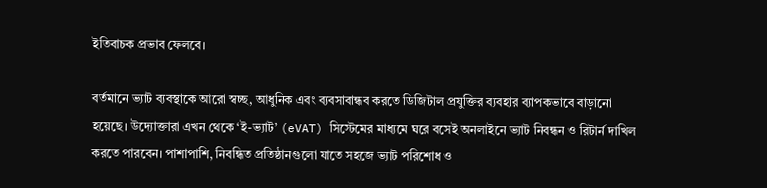ইতিবাচক প্রভাব ফেলবে।

বর্তমানে ভ্যাট ব্যবস্থাকে আরো স্বচ্ছ, আধুনিক এবং ব্যবসাবান্ধব করতে ডিজিটাল প্রযুক্তির ব্যবহার ব্যাপকভাবে বাড়ানো হয়েছে। উদ্যোক্তারা এখন থেকে ‘ই-ভ্যাট’ (eVAT) সিস্টেমের মাধ্যমে ঘরে বসেই অনলাইনে ভ্যাট নিবন্ধন ও রিটার্ন দাখিল করতে পারবেন। পাশাপাশি, নিবন্ধিত প্রতিষ্ঠানগুলো যাতে সহজে ভ্যাট পরিশোধ ও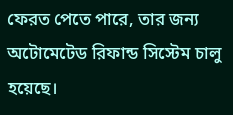ফেরত পেতে পারে, তার জন্য অটোমেটেড রিফান্ড সিস্টেম চালু হয়েছে।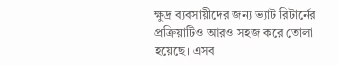ক্ষুদ্র ব্যবসায়ীদের জন্য ভ্যাট রিটার্নের প্রক্রিয়াটিও আরও সহজ করে তোলা হয়েছে। এসব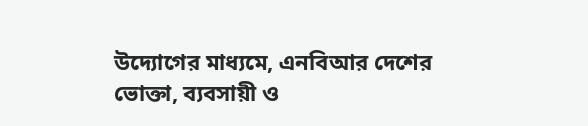উদ্যোগের মাধ্যমে, এনবিআর দেশের ভোক্তা, ব্যবসায়ী ও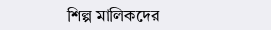শিল্প মালিকদের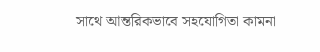সাথে আন্তরিকভাবে সহযোগিতা কামনা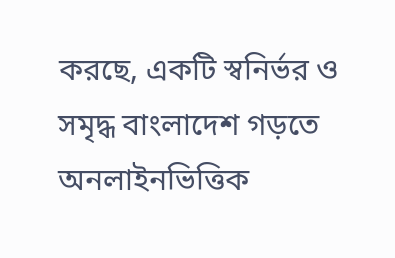করছে, একটি স্বনির্ভর ও সমৃদ্ধ বাংলাদেশ গড়তে অনলাইনভিত্তিক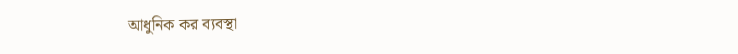আধুনিক কর ব্যবস্থা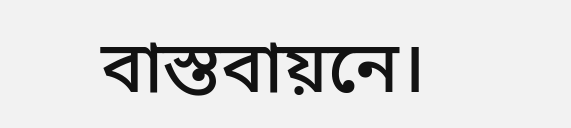বাস্তবায়নে।